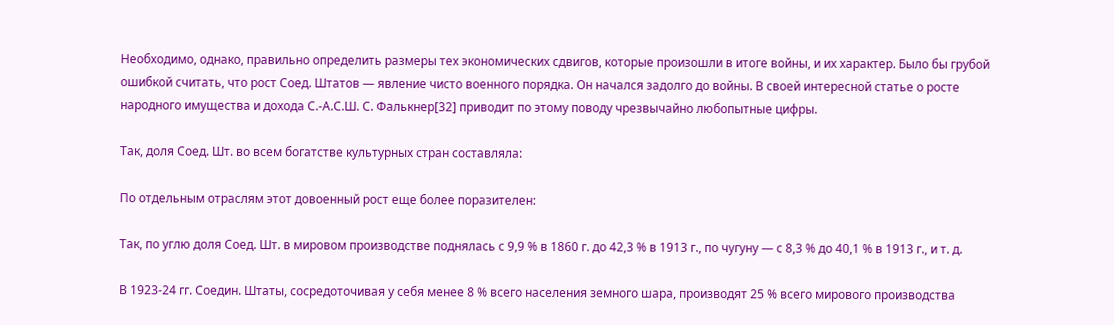Необходимо, однако, правильно определить размеры тех экономических сдвигов, которые произошли в итоге войны, и их характер. Было бы грубой ошибкой считать, что рост Соед. Штатов — явление чисто военного порядка. Он начался задолго до войны. В своей интересной статье о росте народного имущества и дохода С.-А.С.Ш. С. Фалькнер[32] приводит по этому поводу чрезвычайно любопытные цифры.

Так, доля Соед. Шт. во всем богатстве культурных стран составляла:

По отдельным отраслям этот довоенный рост еще более поразителен:

Так, по углю доля Соед. Шт. в мировом производстве поднялась с 9,9 % в 1860 г. до 42,3 % в 1913 г., по чугуну — с 8,3 % до 40,1 % в 1913 г., и т. д.

В 1923-24 гг. Соедин. Штаты, сосредоточивая у себя менее 8 % всего населения земного шара, производят 25 % всего мирового производства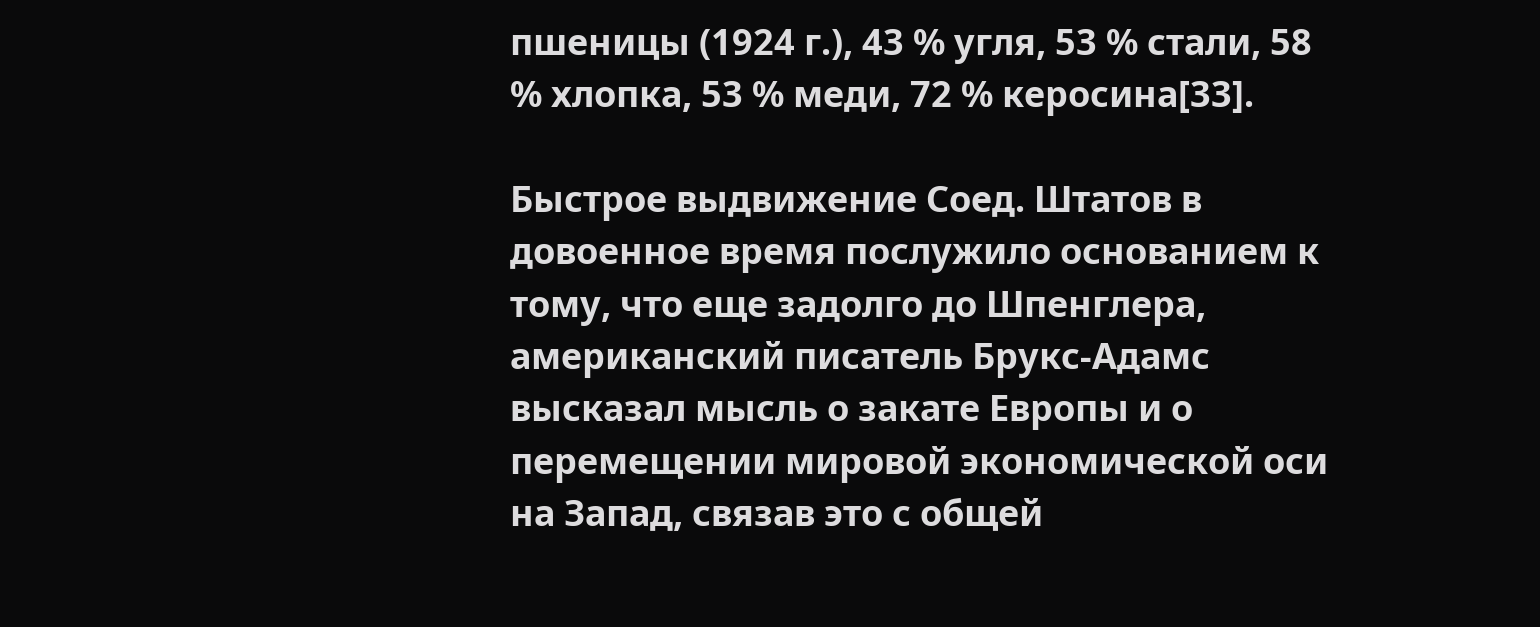пшеницы (1924 г.), 43 % угля, 53 % стали, 58 % хлопка, 53 % меди, 72 % керосина[33].

Быстрое выдвижение Соед. Штатов в довоенное время послужило основанием к тому, что еще задолго до Шпенглера, американский писатель Брукс-Адамс высказал мысль о закате Европы и о перемещении мировой экономической оси на Запад, связав это с общей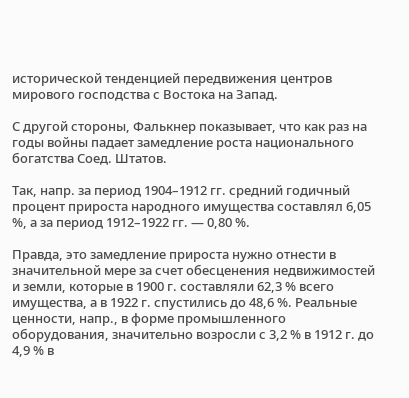исторической тенденцией передвижения центров мирового господства с Востока на Запад.

С другой стороны, Фалькнер показывает, что как раз на годы войны падает замедление роста национального богатства Соед. Штатов.

Так, напр. за период 1904–1912 гг. средний годичный процент прироста народного имущества составлял 6,05 %, а за период 1912–1922 гг. — 0,80 %.

Правда, это замедление прироста нужно отнести в значительной мере за счет обесценения недвижимостей и земли, которые в 1900 г. составляли 62,3 % всего имущества, а в 1922 г. спустились до 48,6 %. Реальные ценности, напр., в форме промышленного оборудования, значительно возросли с 3,2 % в 1912 г. до 4,9 % в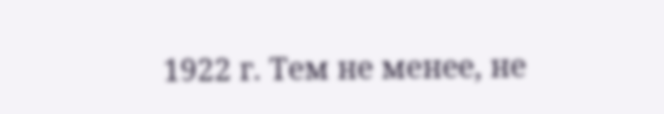1922 г. Тем не менее, не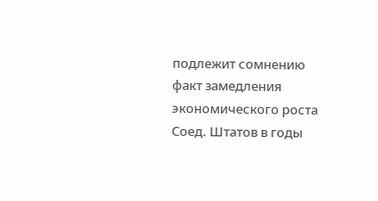подлежит сомнению факт замедления экономического роста Соед. Штатов в годы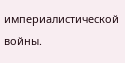империалистической войны.